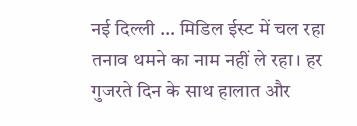नई दिल्ली ... मिडिल ईस्ट में चल रहा तनाव थमने का नाम नहीं ले रहा। हर गुजरते दिन के साथ हालात और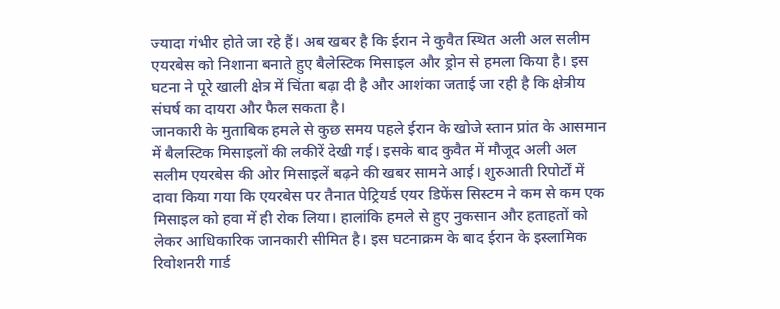ज्यादा गंभीर होते जा रहे हैं। अब खबर है कि ईरान ने कुवैत स्थित अली अल सलीम एयरबेस को निशाना बनाते हुए बैलेस्टिक मिसाइल और ड्रोन से हमला किया है। इस घटना ने पूरे खाली क्षेत्र में चिंता बढ़ा दी है और आशंका जताई जा रही है कि क्षेत्रीय संघर्ष का दायरा और फैल सकता है।
जानकारी के मुताबिक हमले से कुछ समय पहले ईरान के खोजे स्तान प्रांत के आसमान में बैलस्टिक मिसाइलों की लकीरें देखी गई। इसके बाद कुवैत में मौजूद अली अल सलीम एयरबेस की ओर मिसाइलें बढ़ने की खबर सामने आई। शुरुआती रिपोर्टों में दावा किया गया कि एयरबेस पर तैनात पेट्रियर्ड एयर डिफेंस सिस्टम ने कम से कम एक मिसाइल को हवा में ही रोक लिया। हालांकि हमले से हुए नुकसान और हताहतों को लेकर आधिकारिक जानकारी सीमित है। इस घटनाक्रम के बाद ईरान के इस्लामिक रिवोशनरी गार्ड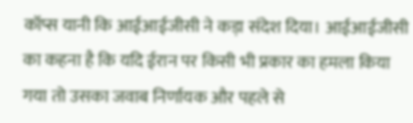कॉप्स यानी कि आईआईजीसी ने कड़ा संदेश दिया। आईआईजीसी का कहना है कि यदि ईरान पर किसी भी प्रकार का हमला किया गया तो उसका जवाब निर्णायक और पहले से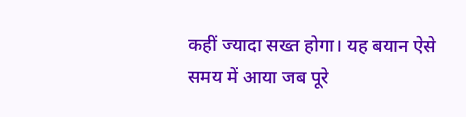कहीं ज्यादा सख्त होगा। यह बयान ऐसे समय में आया जब पूरे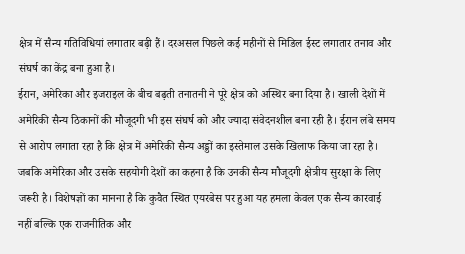क्षेत्र में सैन्य गतिविधियां लगातार बढ़ी हैं। दरअसल पिछले कई महीनों से मिडिल ईस्ट लगातार तनाव और संघर्ष का केंद्र बना हुआ है।
ईरान, अमेरिका और इजराइल के बीच बढ़ती तनातनी ने पूरे क्षेत्र को अस्थिर बना दिया है। खाली देशों में अमेरिकी सैन्य ठिकानों की मौजूदगी भी इस संघर्ष को और ज्यादा संवेदनशील बना रही है। ईरान लंबे समय से आरोप लगाता रहा है कि क्षेत्र में अमेरिकी सैन्य अड्डों का इस्तेमाल उसके खिलाफ किया जा रहा है। जबकि अमेरिका और उसके सहयोगी देशों का कहना है कि उनकी सैन्य मौजूदगी क्षेत्रीय सुरक्षा के लिए जरूरी है। विशेषज्ञों का मानना है कि कुवैत स्थित एयरबेस पर हुआ यह हमला केवल एक सैन्य कारवाई नहीं बल्कि एक राजनीतिक और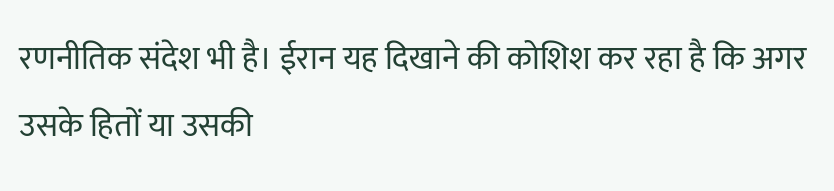रणनीतिक संदेश भी है। ईरान यह दिखाने की कोशिश कर रहा है कि अगर उसके हितों या उसकी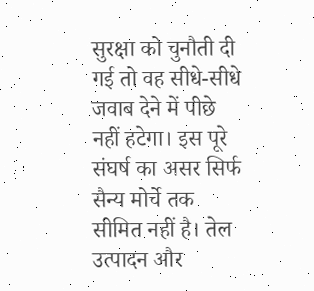सुरक्षा को चुनौती दी गई तो वह सीधे-सीधे जवाब देने में पीछे नहीं हटेगा। इस पूरे संघर्ष का असर सिर्फ सैन्य मोर्चे तक सीमित नहीं है। तेल उत्पादन और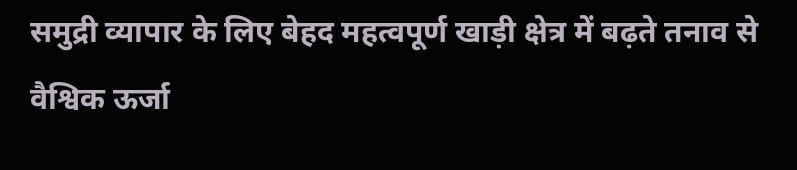समुद्री व्यापार के लिए बेहद महत्वपूर्ण खाड़ी क्षेत्र में बढ़ते तनाव से वैश्विक ऊर्जा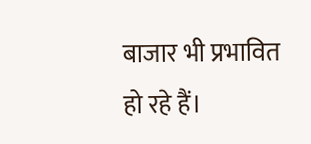बाजार भी प्रभावित हो रहे हैं।